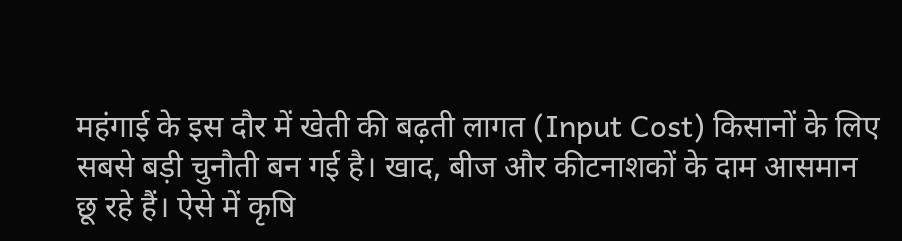महंगाई के इस दौर में खेती की बढ़ती लागत (Input Cost) किसानों के लिए सबसे बड़ी चुनौती बन गई है। खाद, बीज और कीटनाशकों के दाम आसमान छू रहे हैं। ऐसे में कृषि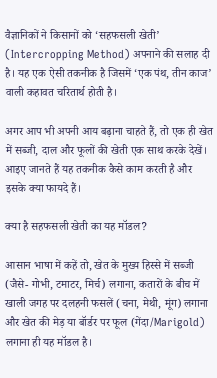वैज्ञानिकों ने किसानों को ‘सहफसली खेती’ (Intercropping Method) अपनाने की सलाह दी है। यह एक ऐसी तकनीक है जिसमें ‘एक पंथ, तीन काज’ वाली कहावत चरितार्थ होती है।

अगर आप भी अपनी आय बढ़ाना चाहते हैं, तो एक ही खेत में सब्जी, दाल और फूलों की खेती एक साथ करके देखें। आइए जानते हैं यह तकनीक कैसे काम करती है और इसके क्या फायदे हैं।

क्या है सहफसली खेती का यह मॉडल?

आसान भाषा में कहें तो, खेत के मुख्य हिस्से में सब्जी (जैसे- गोभी, टमाटर, मिर्च) लगाना, कतारों के बीच में खाली जगह पर दलहनी फसलें (चना, मेथी, मूंग) लगाना और खेत की मेड़ या बॉर्डर पर फूल (गेंदा/Marigold) लगाना ही यह मॉडल है।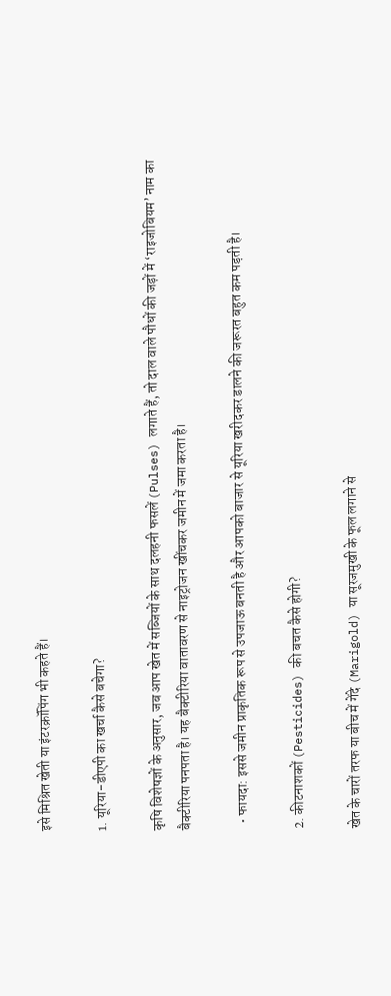इसे मिश्रित खेती या इंटरक्रॉपिंग भी कहते हैं।

1. यूरिया-डीएपी का खर्चा कैसे बचेगा?

कृषि विशेषज्ञों के अनुसार, जब आप खेत में सब्जियों के साथ दलहनी फसलें (Pulses) लगाते हैं, तो दाल वाले पौधों की जड़ों में ‘राइजोबियम’ नाम का बैक्टीरिया पनपता है। यह बैक्टीरिया वातावरण से नाइट्रोजन खींचकर जमीन में जमा करता है।

  • फायदा: इससे जमीन प्राकृतिक रूप से उपजाऊ बनती है और आपको बाजार से यूरिया खरीदकर डालने की जरूरत बहुत कम पड़ती है।

2. कीटनाशकों (Pesticides) की बचत कैसे होगी?

खेत के चारों तरफ या बीच में गेंदे (Marigold) या सूरजमुखी के फूल लगाने से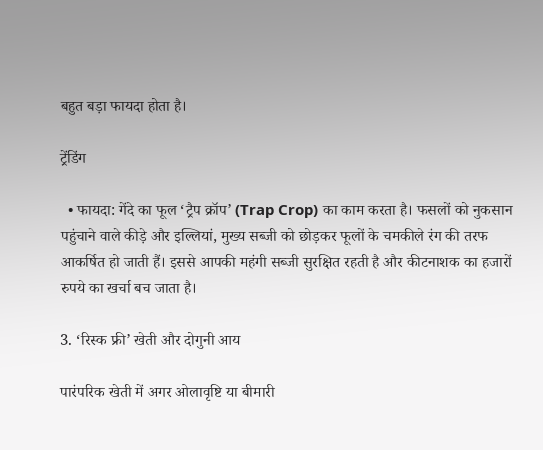बहुत बड़ा फायदा होता है।

ट्रेंडिंग

  • फायदा: गेंदे का फूल ‘ट्रैप क्रॉप’ (Trap Crop) का काम करता है। फसलों को नुकसान पहुंचाने वाले कीड़े और इल्लियां, मुख्य सब्जी को छोड़कर फूलों के चमकीले रंग की तरफ आकर्षित हो जाती हैं। इससे आपकी महंगी सब्जी सुरक्षित रहती है और कीटनाशक का हजारों रुपये का खर्चा बच जाता है।

3. ‘रिस्क फ्री’ खेती और दोगुनी आय

पारंपरिक खेती में अगर ओलावृष्टि या बीमारी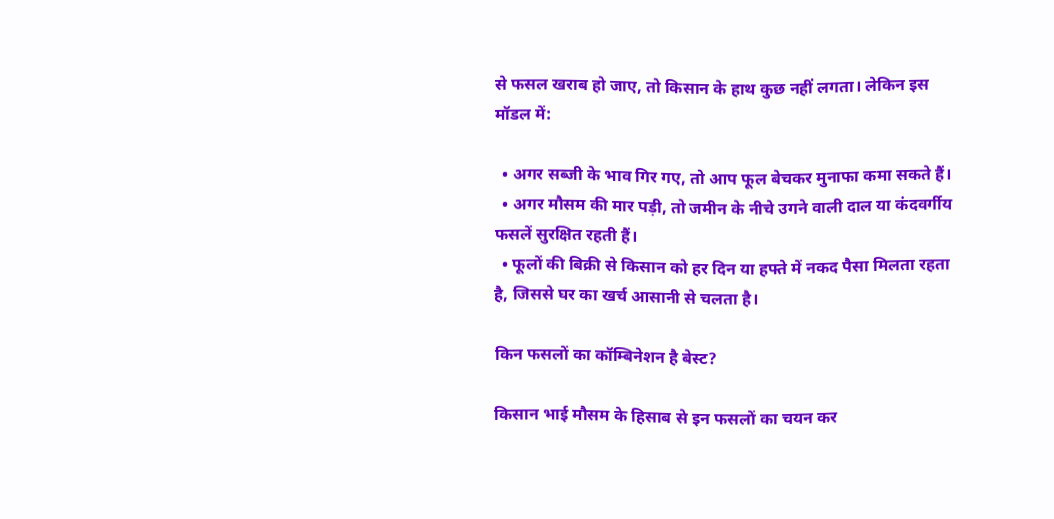से फसल खराब हो जाए, तो किसान के हाथ कुछ नहीं लगता। लेकिन इस मॉडल में:

  • अगर सब्जी के भाव गिर गए, तो आप फूल बेचकर मुनाफा कमा सकते हैं।
  • अगर मौसम की मार पड़ी, तो जमीन के नीचे उगने वाली दाल या कंदवर्गीय फसलें सुरक्षित रहती हैं।
  • फूलों की बिक्री से किसान को हर दिन या हफ्ते में नकद पैसा मिलता रहता है, जिससे घर का खर्च आसानी से चलता है।

किन फसलों का कॉम्बिनेशन है बेस्ट?

किसान भाई मौसम के हिसाब से इन फसलों का चयन कर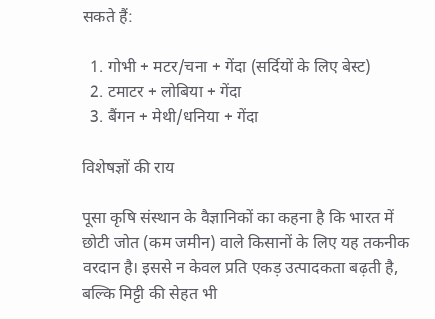सकते हैं:

  1. गोभी + मटर/चना + गेंदा (सर्दियों के लिए बेस्ट)
  2. टमाटर + लोबिया + गेंदा
  3. बैंगन + मेथी/धनिया + गेंदा

विशेषज्ञों की राय

पूसा कृषि संस्थान के वैज्ञानिकों का कहना है कि भारत में छोटी जोत (कम जमीन) वाले किसानों के लिए यह तकनीक वरदान है। इससे न केवल प्रति एकड़ उत्पादकता बढ़ती है, बल्कि मिट्टी की सेहत भी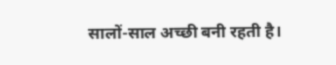सालों-साल अच्छी बनी रहती है।